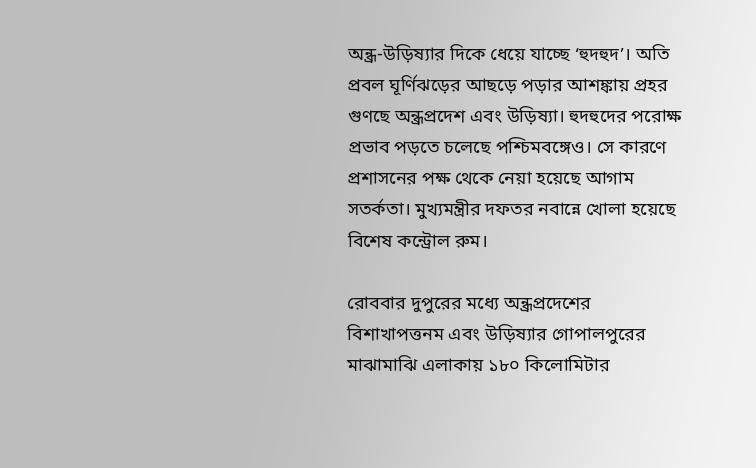অন্ধ্র-উড়িষ্যার দিকে ধেয়ে যাচ্ছে ‘হুদহুদ’। অতি প্রবল ঘূর্ণিঝড়ের আছড়ে পড়ার আশঙ্কায় প্রহর গুণছে অন্ধ্রপ্রদেশ এবং উড়িষ্যা। হুদহুদের পরোক্ষ প্রভাব পড়তে চলেছে পশ্চিমবঙ্গেও। সে কারণে প্রশাসনের পক্ষ থেকে নেয়া হয়েছে আগাম সতর্কতা। মুখ্যমন্ত্রীর দফতর নবান্নে খোলা হয়েছে বিশেষ কন্ট্রোল রুম।

রোববার দুপুরের মধ্যে অন্ধ্রপ্রদেশের বিশাখাপত্তনম এবং উড়িষ্যার গোপালপুরের মাঝামাঝি এলাকায় ১৮০ কিলোমিটার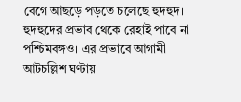বেগে আছড়ে পড়তে চলেছে হুদহুদ। হুদহুদের প্রভাব থেকে রেহাই পাবে না পশ্চিমবঙ্গও। এর প্রভাবে আগামী আটচল্লিশ ঘণ্টায়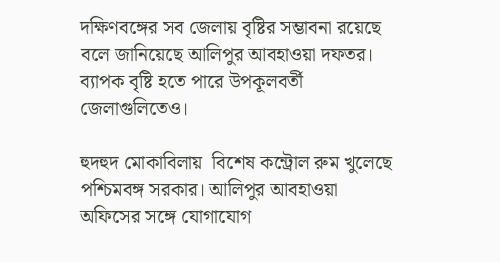দক্ষিণবঙ্গের সব জেলায় বৃষ্টির সম্ভাবনা রয়েছে বলে জানিয়েছে আলিপুর আবহাওয়া দফতর। ব্যাপক বৃষ্টি হতে পারে উপকূলবর্তী জেলাগুলিতেও।

হুদহুদ মোকাবিলায়  বিশেষ কন্ট্রোল রুম খুলেছে পশ্চিমবঙ্গ সরকার। আলিপুর আবহাওয়া অফিসের সঙ্গে যোগাযোগ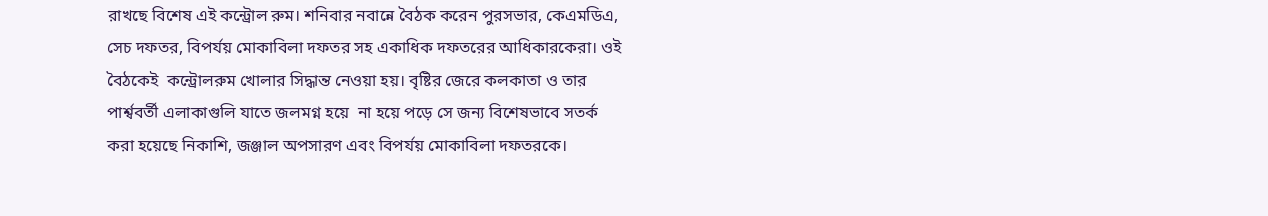রাখছে বিশেষ এই কন্ট্রোল রুম। শনিবার নবান্নে বৈঠক করেন পুরসভার, কেএমডিএ, সেচ দফতর, বিপর্যয় মোকাবিলা দফতর সহ একাধিক দফতরের আধিকারকেরা। ওই বৈঠকেই  কন্ট্রোলরুম খোলার সিদ্ধান্ত নেওয়া হয়। বৃষ্টির জেরে কলকাতা ও তার পার্শ্ববর্তী এলাকাগুলি যাতে জলমগ্ন হয়ে  না হয়ে পড়ে সে জন্য বিশেষভাবে সতর্ক করা হয়েছে নিকাশি, জঞ্জাল অপসারণ এবং বিপর্যয় মোকাবিলা দফতরকে।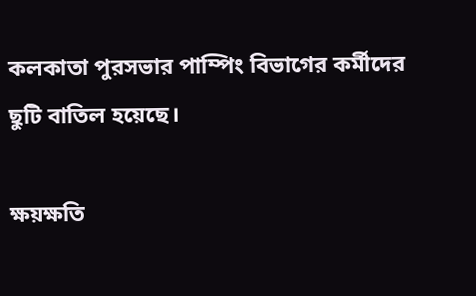কলকাতা পুরসভার পাম্পিং বিভাগের কর্মীদের ছুটি বাতিল হয়েছে।

ক্ষয়ক্ষতি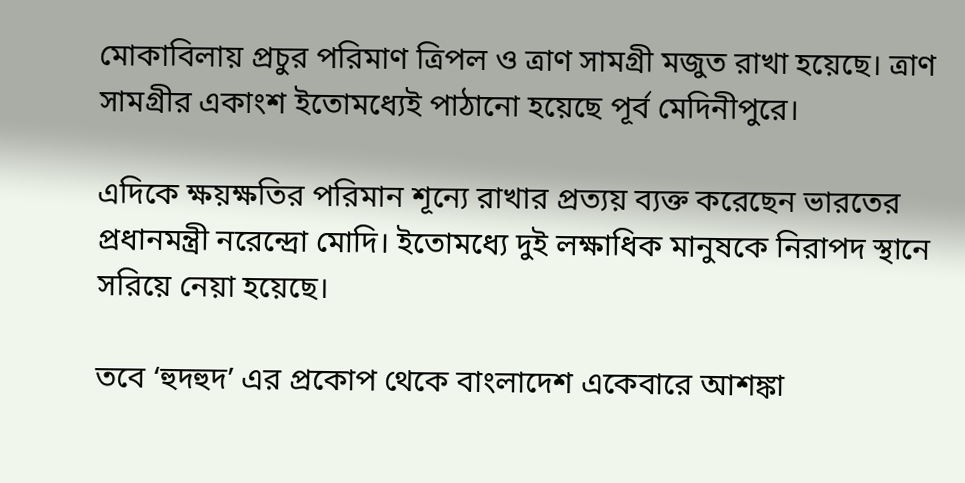মোকাবিলায় প্রচুর পরিমাণ ত্রিপল ও ত্রাণ সামগ্রী মজুত রাখা হয়েছে। ত্রাণ সামগ্রীর একাংশ ইতোমধ্যেই পাঠানো হয়েছে পূর্ব মেদিনীপুরে।

এদিকে ক্ষয়ক্ষতির পরিমান শূন্যে রাখার প্রত্যয় ব্যক্ত করেছেন ভারতের প্রধানমন্ত্রী নরেন্দ্রো মোদি। ইতোমধ্যে দুই লক্ষাধিক মানুষকে নিরাপদ স্থানে সরিয়ে নেয়া হয়েছে।

তবে ‘হুদহুদ’ এর প্রকোপ থেকে বাংলাদেশ একেবারে আশঙ্কা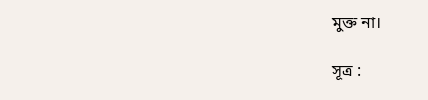মুক্ত না।

সূত্র :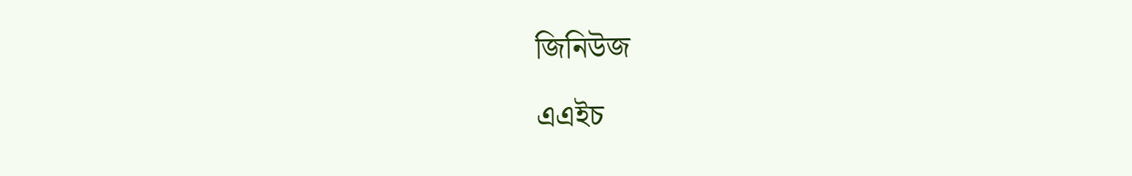জিনিউজ

এএইচ